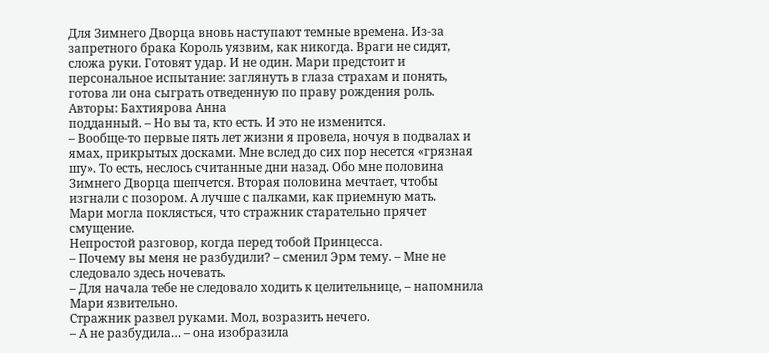Для Зимнего Дворца вновь наступают темные времена. Из-за запретного брака Король уязвим, как никогда. Враги не сидят, сложа руки. Готовят удар. И не один. Мари предстоит и персональное испытание: заглянуть в глаза страхам и понять, готова ли она сыграть отведенную по праву рождения роль.
Авторы: Бахтиярова Анна
подданный. – Но вы та, кто есть. И это не изменится.
– Вообще-то первые пять лет жизни я провела, ночуя в подвалах и ямах, прикрытых досками. Мне вслед до сих пор несется «грязная шу». То есть, неслось считанные дни назад. Обо мне половина Зимнего Дворца шепчется. Вторая половина мечтает, чтобы изгнали с позором. А лучше с палками, как приемную мать.
Мари могла поклясться, что стражник старательно прячет смущение.
Непростой разговор, когда перед тобой Принцесса.
– Почему вы меня не разбудили? – сменил Эрм тему. – Мне не следовало здесь ночевать.
– Для начала тебе не следовало ходить к целительнице, – напомнила Мари язвительно.
Стражник развел руками. Мол, возразить нечего.
– А не разбудила… – она изобразила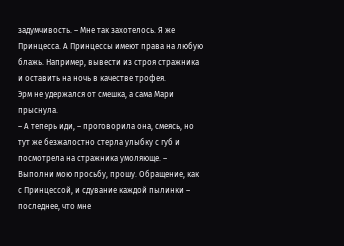задумчивость. – Мне так захотелось. Я же Принцесса. А Принцессы имеют права на любую блажь. Например, вывести из строя стражника и оставить на ночь в качестве трофея.
Эрм не удержался от смешка, а сама Мари прыснула.
– А теперь иди, – проговорила она, смеясь, но тут же безжалостно стерла улыбку с губ и посмотрела на стражника умоляюще. – Выполни мою просьбу, прошу. Обращение, как с Принцессой, и сдувание каждой пылинки – последнее, что мне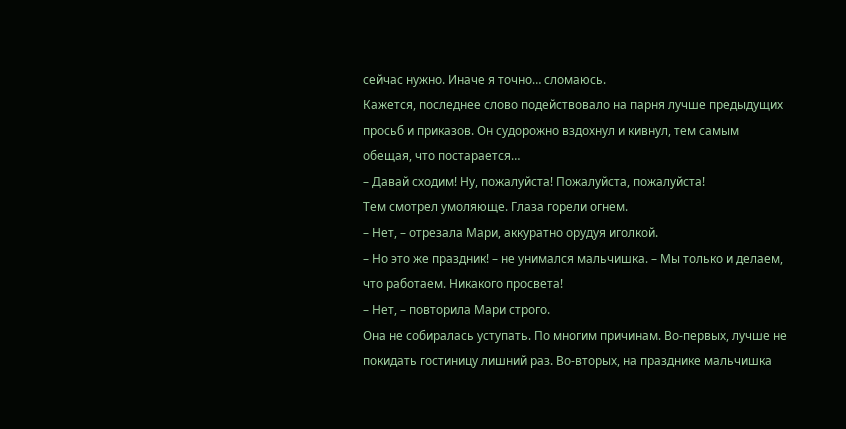сейчас нужно. Иначе я точно… сломаюсь.
Кажется, последнее слово подействовало на парня лучше предыдущих просьб и приказов. Он судорожно вздохнул и кивнул, тем самым обещая, что постарается…
– Давай сходим! Ну, пожалуйста! Пожалуйста, пожалуйста!
Тем смотрел умоляюще. Глаза горели огнем.
– Нет, – отрезала Мари, аккуратно орудуя иголкой.
– Но это же праздник! – не унимался мальчишка. – Мы только и делаем, что работаем. Никакого просвета!
– Нет, – повторила Мари строго.
Она не собиралась уступать. По многим причинам. Во-первых, лучше не покидать гостиницу лишний раз. Во-вторых, на празднике мальчишка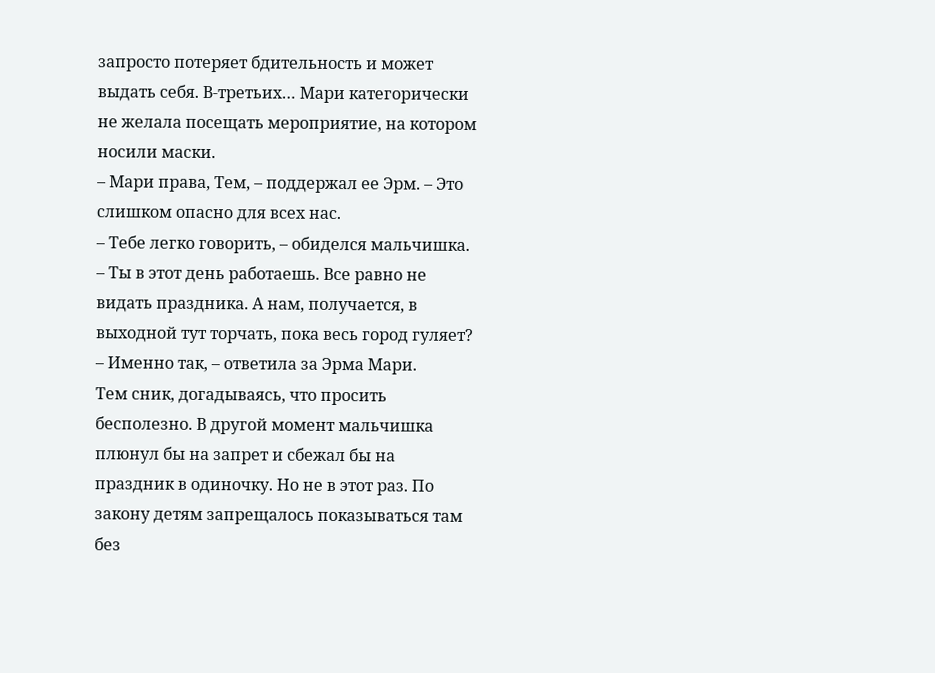запросто потеряет бдительность и может выдать себя. В-третьих… Мари категорически не желала посещать мероприятие, на котором носили маски.
– Мари права, Тем, – поддержал ее Эрм. – Это слишком опасно для всех нас.
– Тебе легко говорить, – обиделся мальчишка. – Ты в этот день работаешь. Все равно не видать праздника. А нам, получается, в выходной тут торчать, пока весь город гуляет?
– Именно так, – ответила за Эрма Мари.
Тем сник, догадываясь, что просить бесполезно. В другой момент мальчишка плюнул бы на запрет и сбежал бы на праздник в одиночку. Но не в этот раз. По закону детям запрещалось показываться там без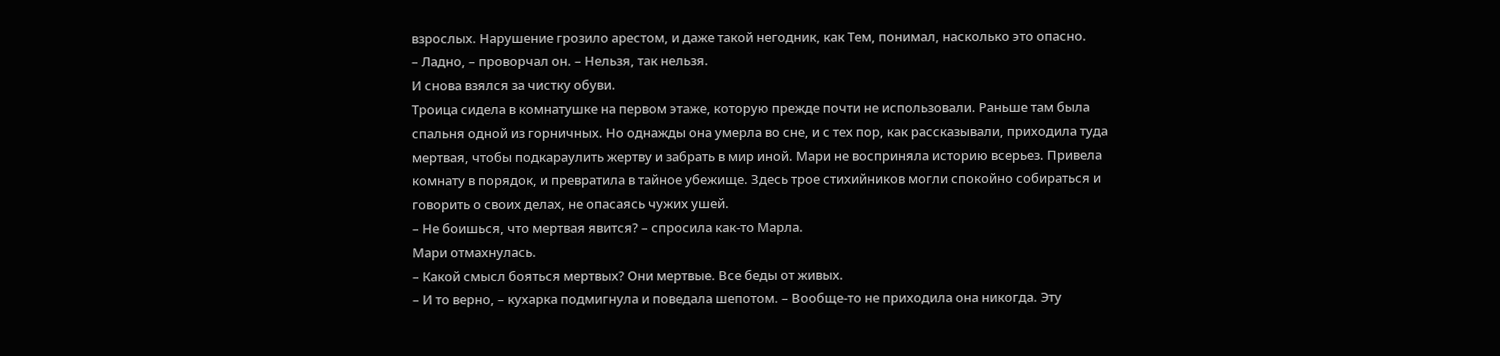взрослых. Нарушение грозило арестом, и даже такой негодник, как Тем, понимал, насколько это опасно.
– Ладно, – проворчал он. – Нельзя, так нельзя.
И снова взялся за чистку обуви.
Троица сидела в комнатушке на первом этаже, которую прежде почти не использовали. Раньше там была спальня одной из горничных. Но однажды она умерла во сне, и с тех пор, как рассказывали, приходила туда мертвая, чтобы подкараулить жертву и забрать в мир иной. Мари не восприняла историю всерьез. Привела комнату в порядок, и превратила в тайное убежище. Здесь трое стихийников могли спокойно собираться и говорить о своих делах, не опасаясь чужих ушей.
– Не боишься, что мертвая явится? – спросила как-то Марла.
Мари отмахнулась.
– Какой смысл бояться мертвых? Они мертвые. Все беды от живых.
– И то верно, – кухарка подмигнула и поведала шепотом. – Вообще-то не приходила она никогда. Эту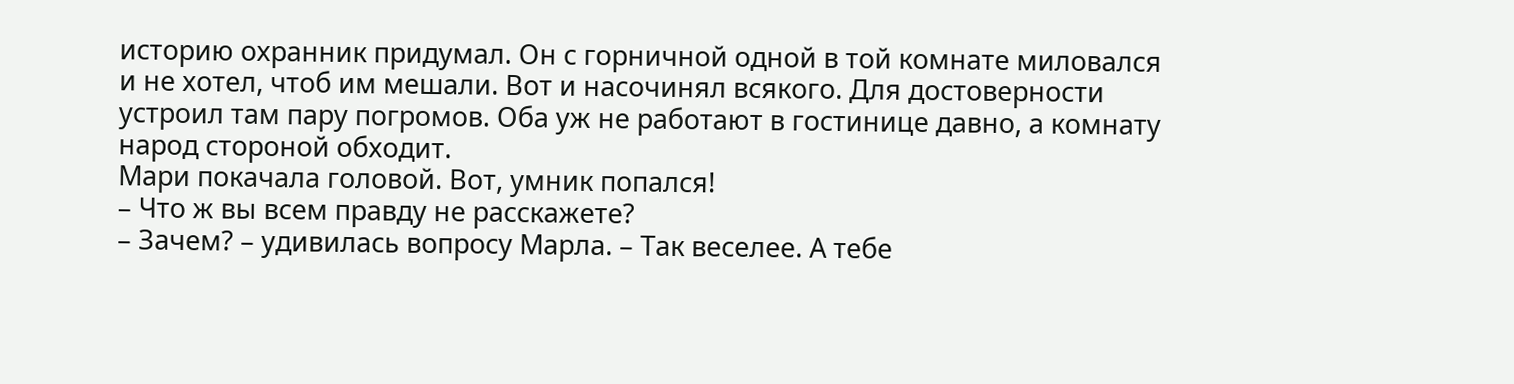историю охранник придумал. Он с горничной одной в той комнате миловался и не хотел, чтоб им мешали. Вот и насочинял всякого. Для достоверности устроил там пару погромов. Оба уж не работают в гостинице давно, а комнату народ стороной обходит.
Мари покачала головой. Вот, умник попался!
– Что ж вы всем правду не расскажете?
– Зачем? – удивилась вопросу Марла. – Так веселее. А тебе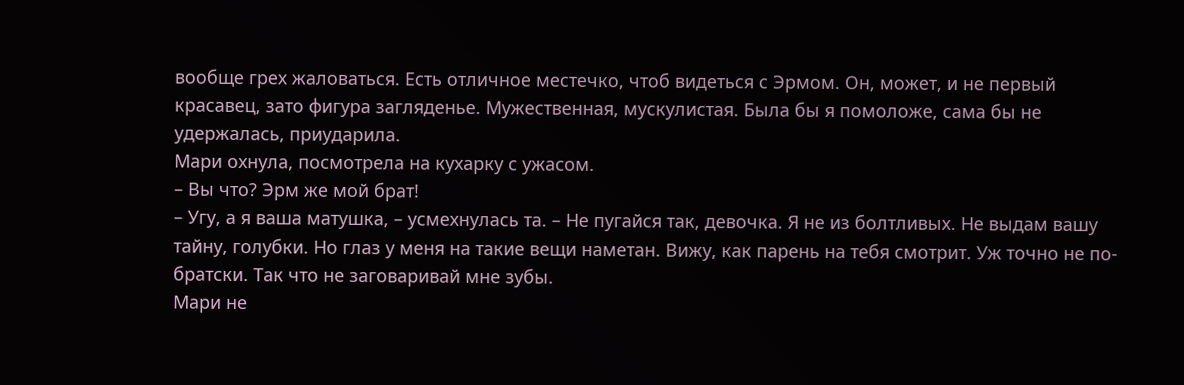вообще грех жаловаться. Есть отличное местечко, чтоб видеться с Эрмом. Он, может, и не первый красавец, зато фигура загляденье. Мужественная, мускулистая. Была бы я помоложе, сама бы не удержалась, приударила.
Мари охнула, посмотрела на кухарку с ужасом.
– Вы что? Эрм же мой брат!
– Угу, а я ваша матушка, – усмехнулась та. – Не пугайся так, девочка. Я не из болтливых. Не выдам вашу тайну, голубки. Но глаз у меня на такие вещи наметан. Вижу, как парень на тебя смотрит. Уж точно не по-братски. Так что не заговаривай мне зубы.
Мари не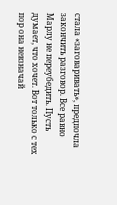стала «заговаривать», предпочла закончить разговор. Все равно Марлу не переубедить. Пусть думает, что хочет. Вот только с тех пор она невзначай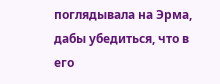поглядывала на Эрма, дабы убедиться, что в его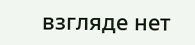взгляде нет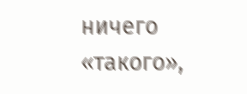ничего «такого»,